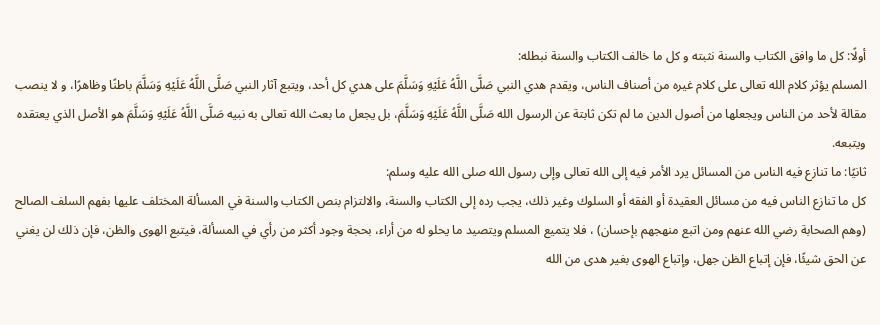أولًا: كل ما وافق الكتاب والسنة نثبته و كل ما خالف الكتاب والسنة نبطله:
المسلم يؤثر كلام الله تعالى على كلام غيره من أصناف الناس، ويقدم هدي النبي صَلَّى اللَّهُ عَلَيْهِ وَسَلَّمَ على هدي كل أحد، ويتبع آثار النبي صَلَّى اللَّهُ عَلَيْهِ وَسَلَّمَ باطنًا وظاهرًا، و لا ينصب مقالة لأحد من الناس ويجعلها من أصول الدين ما لم تكن ثابتة عن الرسول الله صَلَّى اللَّهُ عَلَيْهِ وَسَلَّمَ، بل يجعل ما بعث الله تعالى به نبيه صَلَّى اللَّهُ عَلَيْهِ وَسَلَّمَ هو الأصل الذي يعتقده ويتبعه.
ثانيًا: ما تنازع فيه الناس من المسائل يرد الأمر فيه إلى الله تعالى وإلى رسول الله صلى الله عليه وسلم:
كل ما تنازع الناس فيه من مسائل العقيدة أو الفقه أو السلوك وغير ذلك، يجب رده إلى الكتاب والسنة، والالتزام بنص الكتاب والسنة في المسألة المختلف عليها بفهم السلف الصالح (وهم الصحابة رضي الله عنهم ومن اتبع منهجهم بإحسان) ، فلا يتميع المسلم ويتصيد ما يحلو له من أراء، بحجة وجود أكثر من رأي في المسألة، فيتبع الهوى والظن، فإن ذلك لن يغني عن الحق شيئًا، فإن إتباع الظن جهل، وإتباع الهوى بغير هدى من الله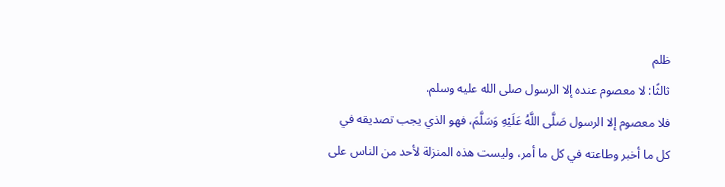ظلم
ثالثًا: لا معصوم عنده إلا الرسول صلى الله عليه وسلم.
فلا معصوم إلا الرسول صَلَّى اللَّهُ عَلَيْهِ وَسَلَّمَ، فهو الذي يجب تصديقه في كل ما أخبر وطاعته في كل ما أمر، وليست هذه المنزلة لأحد من الناس على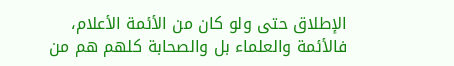الإطلاق حتى ولو كان من الأئمة الأعلام، فالأئمة والعلماء بل والصحابة كلهم هم من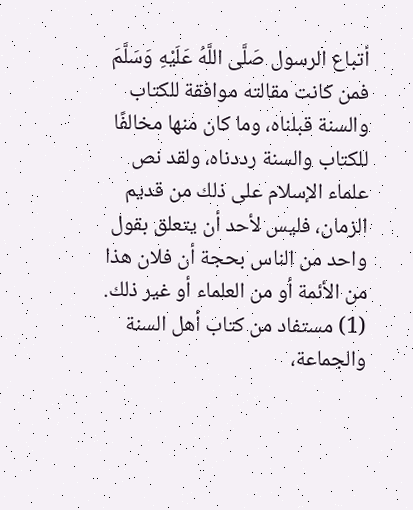أتباع الرسول صَلَّى اللَّهُ عَلَيْهِ وَسَلَّمَ فمن كانت مقالته موافقة للكتاب والسنة قبلناه، وما كان منها مخالفًا للكتاب والسنة رددناه، ولقد نص علماء الإسلام على ذلك من قديم الزمان، فليس لأحد أن يتعلق بقول واحد من الناس بحجة أن فلان هذا من الأئمة أو من العلماء أو غير ذلك.
(1) مستفاد من كتاب أهل السنة والجماعة،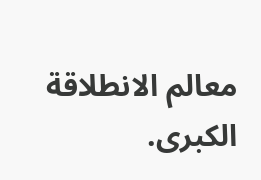معالم الانطلاقة الكبرى.